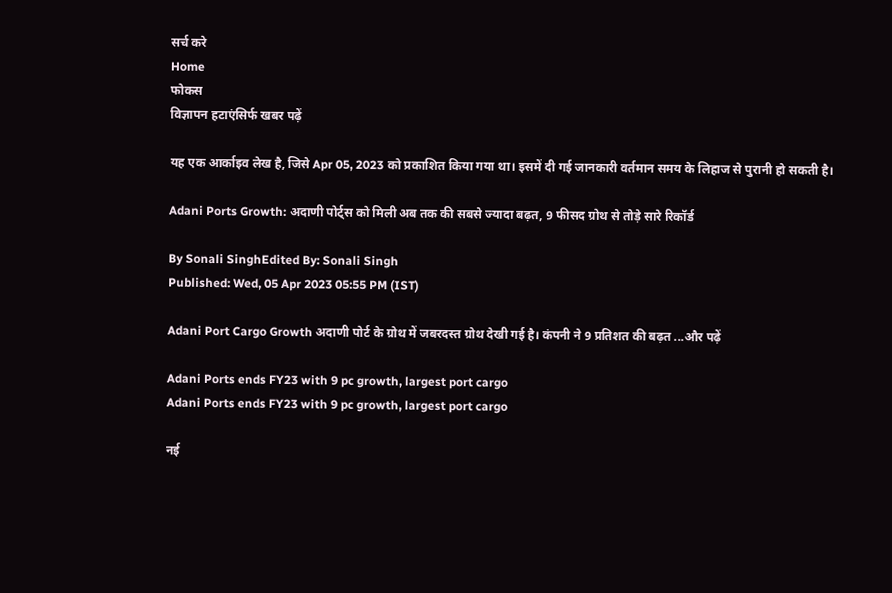सर्च करे
Home
फोकस
विज्ञापन हटाएंसिर्फ खबर पढ़ें

यह एक आर्काइव लेख है, जिसे Apr 05, 2023 को प्रकाशित किया गया था। इसमें दी गई जानकारी वर्तमान समय के लिहाज से पुरानी हो सकती है।

Adani Ports Growth: अदाणी पोर्ट्स को मिली अब तक की सबसे ज्यादा बढ़त, 9 फीसद ग्रोथ से तोड़े सारे रिकॉर्ड

By Sonali SinghEdited By: Sonali Singh
Published: Wed, 05 Apr 2023 05:55 PM (IST)

Adani Port Cargo Growth अदाणी पोर्ट के ग्रोथ में जबरदस्त ग्रोथ देखी गई है। कंपनी ने 9 प्रतिशत की बढ़त ...और पढ़ें

Adani Ports ends FY23 with 9 pc growth, largest port cargo
Adani Ports ends FY23 with 9 pc growth, largest port cargo

नई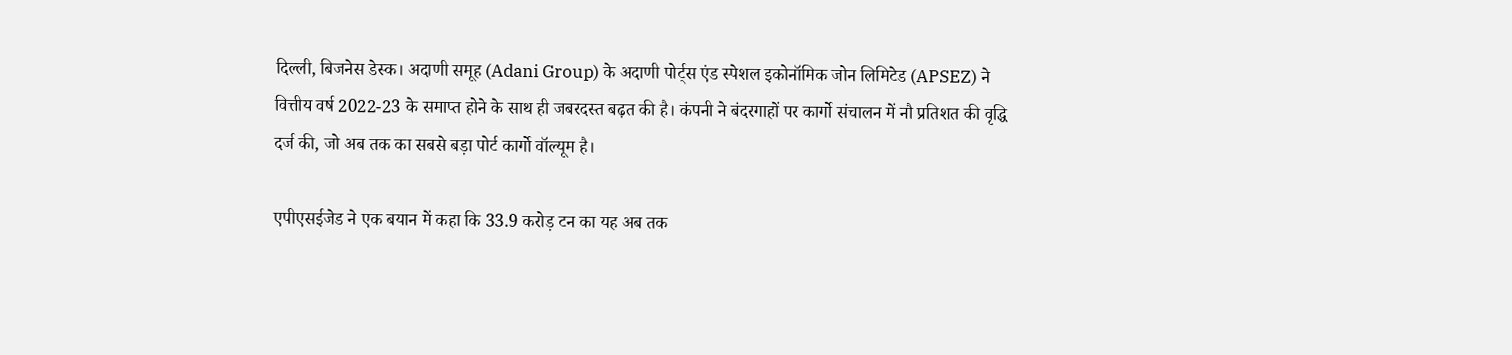दिल्ली, बिजनेस डेस्क। अदाणी समूह (Adani Group) के अदाणी पोर्ट्स एंड स्पेशल इकोनॉमिक जोन लिमिटेड (APSEZ) ने वित्तीय वर्ष 2022-23 के समाप्त होने के साथ ही जबरदस्त बढ़त की है। कंपनी ने बंदरगाहों पर कार्गो संचालन में नौ प्रतिशत की वृद्धि दर्ज की, जो अब तक का सबसे बड़ा पोर्ट कार्गो वॉल्यूम है।

एपीएसईजेड ने एक बयान में कहा कि 33.9 करोड़ टन का यह अब तक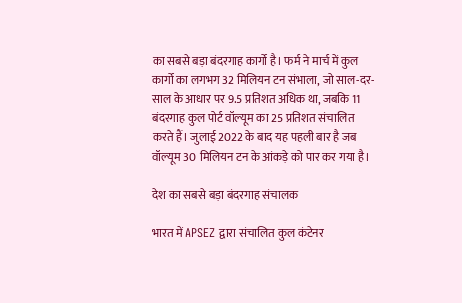का सबसे बड़ा बंदरगाह कार्गो है। फर्म ने मार्च में कुल कार्गो का लगभग 32 मिलियन टन संभाला, जो साल-दर-साल के आधार पर 9.5 प्रतिशत अधिक था, जबकि 11 बंदरगाह कुल पोर्ट वॉल्यूम का 25 प्रतिशत संचालित करते हैं। जुलाई 2022 के बाद यह पहली बार है जब वॉल्यूम 30 मिलियन टन के आंकड़े को पार कर गया है।

देश का सबसे बड़ा बंदरगाह संचालक

भारत में APSEZ द्वारा संचालित कुल कंटेनर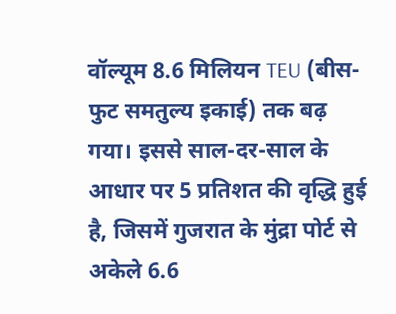वॉल्यूम 8.6 मिलियन TEU (बीस-फुट समतुल्य इकाई) तक बढ़ गया। इससे साल-दर-साल के आधार पर 5 प्रतिशत की वृद्धि हुई है, जिसमें गुजरात के मुंद्रा पोर्ट से अकेले 6.6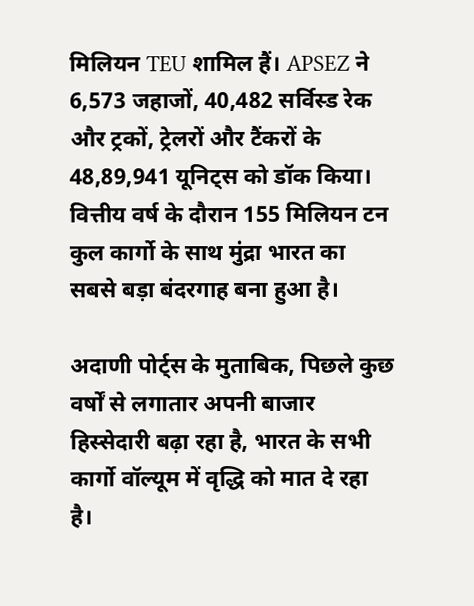मिलियन TEU शामिल हैं। APSEZ ने 6,573 जहाजों, 40,482 सर्विस्ड रेक और ट्रकों, ट्रेलरों और टैंकरों के 48,89,941 यूनिट्स को डॉक किया। वित्तीय वर्ष के दौरान 155 मिलियन टन कुल कार्गो के साथ मुंद्रा भारत का सबसे बड़ा बंदरगाह बना हुआ है।

अदाणी पोर्ट्स के मुताबिक, पिछले कुछ वर्षों से लगातार अपनी बाजार हिस्सेदारी बढ़ा रहा है, भारत के सभी कार्गो वॉल्यूम में वृद्धि को मात दे रहा है।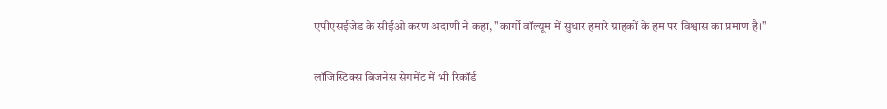एपीएसईजेड के सीईओ करण अदाणी ने कहा, "कार्गो वॉल्यूम में सुधार हमारे ग्राहकों के हम पर विश्वास का प्रमाण है।"

लॉजिस्टिक्स बिजनेस सेगमेंट में भी रिकॉर्ड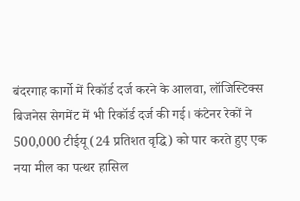बंदरगाह कार्गो में रिकॉर्ड दर्ज करने के आलवा, लॉजिस्टिक्स बिजनेस सेगमेंट में भी रिकॉर्ड दर्ज की गई। कंटेनर रेकों ने 500,000 टीईयू (24 प्रतिशत वृद्धि) को पार करते हुए एक नया मील का पत्थर हासिल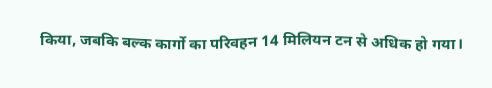किया, जबकि बल्क कार्गो का परिवहन 14 मिलियन टन से अधिक हो गया।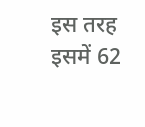इस तरह इसमें 62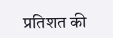प्रतिशत की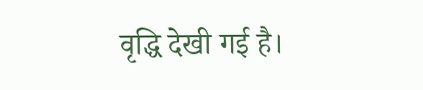वृद्धि देखी गई है।